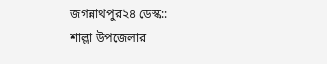জগন্নাথপুর২৪ ডেস্ক::
শাল্লা উপজেলার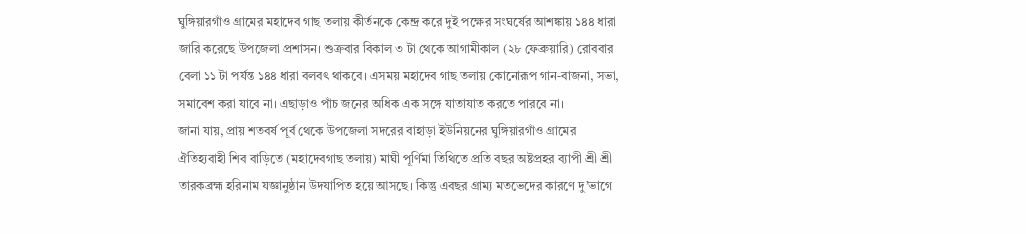ঘুঙ্গিয়ারগাঁও গ্রামের মহাদেব গাছ তলায় কীর্তনকে কেন্দ্র করে দুই পক্ষের সংঘর্ষের আশঙ্কায় ১৪৪ ধারা জারি করেছে উপজেলা প্রশাসন। শুক্রবার বিকাল ৩ টা থেকে আগামীকাল (২৮ ফেব্রুয়ারি) রোববার বেলা ১১ টা পর্যন্ত ১৪৪ ধারা বলবৎ থাকবে। এসময় মহাদেব গাছ তলায় কোনোরূপ গান-বাজনা, সভা, সমাবেশ করা যাবে না। এছাড়াও পাঁচ জনের অধিক এক সঙ্গে যাতাযাত করতে পারবে না।
জানা যায়, প্রায় শতবর্ষ পূর্ব থেকে উপজেলা সদরের বাহাড়া ইউনিয়নের ঘুঙ্গিয়ারগাঁও গ্রামের ঐতিহ্যবাহী শিব বাড়িতে (মহাদেবগাছ তলায়) মাঘী পূর্ণিমা তিথিতে প্রতি বছর অষ্টপ্রহর ব্যাপী শ্রী শ্রী তারকব্রহ্ম হরিনাম যজ্ঞানুষ্ঠান উদযাপিত হয়ে আসছে। কিন্তু এবছর গ্রাম্য মতভেদের কারণে দু’ভাগে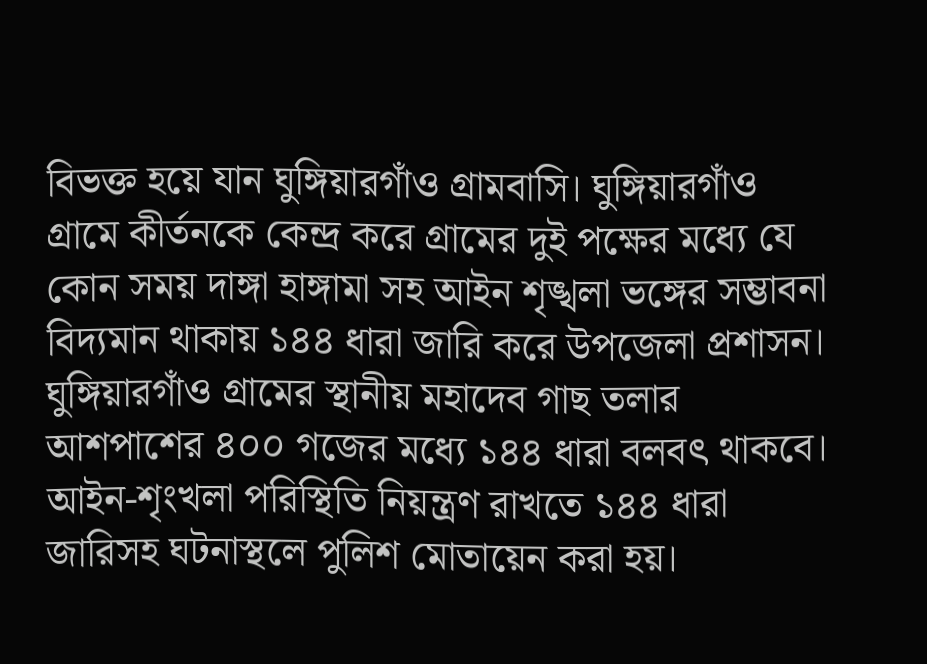বিভক্ত হয়ে যান ঘুঙ্গিয়ারগাঁও গ্রামবাসি। ঘুঙ্গিয়ারগাঁও গ্রামে কীর্তনকে কেন্দ্র করে গ্রামের দুই পক্ষের মধ্যে যে কোন সময় দাঙ্গা হাঙ্গামা সহ আইন শৃঙ্খলা ভঙ্গের সম্ভাবনা বিদ্যমান থাকায় ১৪৪ ধারা জারি করে উপজেলা প্রশাসন। ঘুঙ্গিয়ারগাঁও গ্রামের স্থানীয় মহাদেব গাছ তলার আশপাশের ৪০০ গজের মধ্যে ১৪৪ ধারা বলবৎ থাকবে। আইন-শৃংখলা পরিস্থিতি নিয়ন্ত্রণ রাখতে ১৪৪ ধারা জারিসহ ঘটনাস্থলে পুলিশ মোতায়েন করা হয়।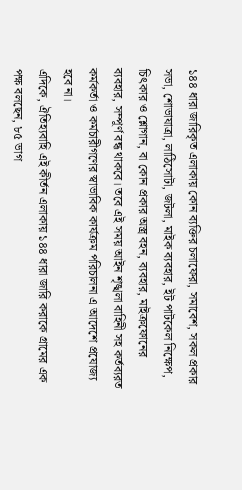১৪৪ ধারা জারিকৃত এলাকায় কোন ব্যক্তির চলাফেরা, সমাবেশ, সকল প্রকার সভা, শোভাযাত্রা, লাঠিসোটা, জটলা, মাইক ব্যবহার, ইট পাটকেল নিক্ষেপ, চিৎকার ও শ্লোগান, বা কোন প্রকার অস্ত্র বহন, ব্যবহার, মাইক্রফোনের ব্যবহার, সম্পূর্ণ বন্ধ থাকবে। তবে এই সময় আইন শৃঙ্খলা বাহিনী সহ কর্তব্যরত কর্মকর্তা ও কর্মচারীগণের স্বাভাবিক কার্যক্রম পরিচালনা এ আদেশে প্রযোজ্য হবে না।
এদিকে, ঐতিহ্যবাহি এই কীর্তন এলাকায় ১৪৪ ধারা জারি করাকে গ্রামের এক পক্ষ বলছেন, ৮৫ ভাগ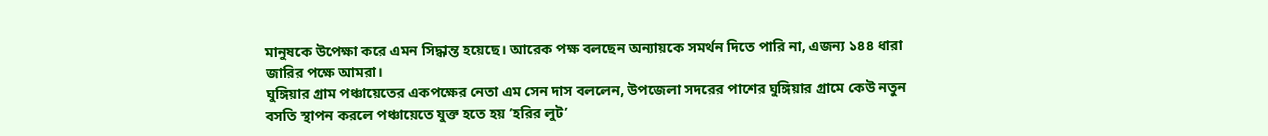মানুষকে উপেক্ষা করে এমন সিদ্ধান্ত হয়েছে। আরেক পক্ষ বলছেন অন্যায়কে সমর্থন দিতে পারি না, এজন্য ১৪৪ ধারা জারির পক্ষে আমরা।
ঘুঙ্গিয়ার গ্রাম পঞ্চায়েতের একপক্ষের নেতা এম সেন দাস বললেন, উপজেলা সদরের পাশের ঘুঙ্গিয়ার গ্রামে কেউ নতুন বসতি স্থাপন করলে পঞ্চায়েতে যুক্ত হতে হয় ’হরির লুট’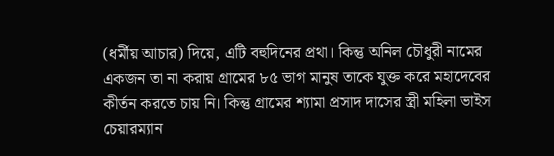(ধর্মীয় আচার) দিয়ে, এটি বহুদিনের প্রথা। কিন্তু অনিল চৌধুরী নামের একজন তা না করায় গ্রামের ৮৫ ভাগ মানুষ তাকে যুক্ত করে মহাদেবের কীর্তন করতে চায় নি। কিন্তু গ্রামের শ্যামা প্রসাদ দাসের স্ত্রী মহিলা ভাইস চেয়ারম্যান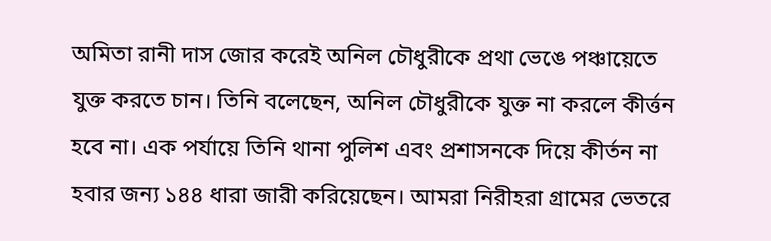অমিতা রানী দাস জোর করেই অনিল চৌধুরীকে প্রথা ভেঙে পঞ্চায়েতে যুক্ত করতে চান। তিনি বলেছেন, অনিল চৌধুরীকে যুক্ত না করলে কীর্ত্তন হবে না। এক পর্যায়ে তিনি থানা পুলিশ এবং প্রশাসনকে দিয়ে কীর্তন না হবার জন্য ১৪৪ ধারা জারী করিয়েছেন। আমরা নিরীহরা গ্রামের ভেতরে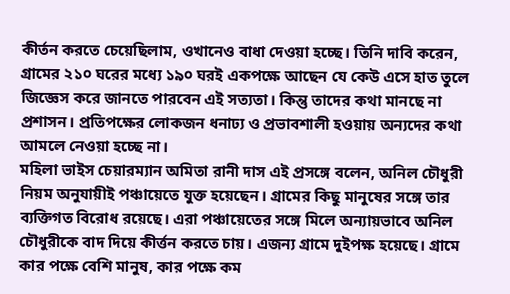কীর্তন করতে চেয়েছিলাম, ওখানেও বাধা দেওয়া হচ্ছে। তিনি দাবি করেন, গ্রামের ২১০ ঘরের মধ্যে ১৯০ ঘরই একপক্ষে আছেন যে কেউ এসে হাত তুলে জিজ্ঞেস করে জানতে পারবেন এই সত্যতা। কিন্তু তাদের কথা মানছে না প্রশাসন। প্রতিপক্ষের লোকজন ধনাঢ্য ও প্রভাবশালী হওয়ায় অন্যদের কথা আমলে নেওয়া হচ্ছে না।
মহিলা ভাইস চেয়ারম্যান অমিতা রানী দাস এই প্রসঙ্গে বলেন, অনিল চৌধুরী নিয়ম অনুযায়ীই পঞ্চায়েতে যুক্ত হয়েছেন। গ্রামের কিছু মানুষের সঙ্গে তার ব্যক্তিগত বিরোধ রয়েছে। এরা পঞ্চায়েতের সঙ্গে মিলে অন্যায়ভাবে অনিল চৌধুরীকে বাদ দিয়ে কীর্ত্তন করতে চায়। এজন্য গ্রামে দুইপক্ষ হয়েছে। গ্রামে কার পক্ষে বেশি মানুষ, কার পক্ষে কম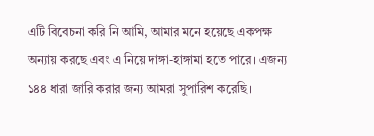এটি বিবেচনা করি নি আমি, আমার মনে হয়েছে একপক্ষ অন্যায় করছে এবং এ নিয়ে দাঙ্গা-হাঙ্গামা হতে পারে। এজন্য ১৪৪ ধারা জারি করার জন্য আমরা সুপারিশ করেছি।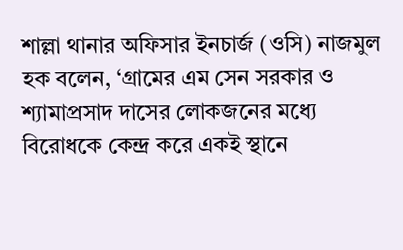শাল্লা থানার অফিসার ইনচার্জ (ওসি) নাজমুল হক বলেন, ‘গ্রামের এম সেন সরকার ও শ্যামাপ্রসাদ দাসের লোকজনের মধ্যে বিরোধকে কেন্দ্র করে একই স্থানে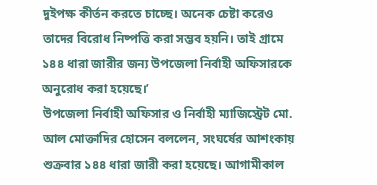দুইপক্ষ কীর্তন করতে চাচ্ছে। অনেক চেষ্টা করেও তাদের বিরোধ নিষ্পত্তি করা সম্ভব হয়নি। তাই গ্রামে ১৪৪ ধারা জারীর জন্য উপজেলা নির্বাহী অফিসারকে অনুরোধ করা হয়েছে।’
উপজেলা নির্বাহী অফিসার ও নির্বাহী ম্যাজিস্ট্রেট মো. আল মোক্তাদির হোসেন বললেন, সংঘর্ষের আশংকায় শুক্রবার ১৪৪ ধারা জারী করা হয়েছে। আগামীকাল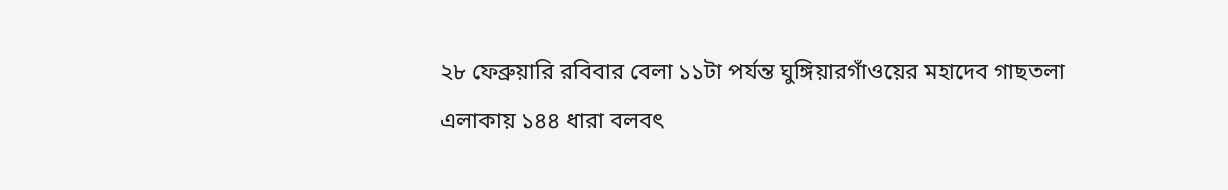২৮ ফেব্রুয়ারি রবিবার বেলা ১১টা পর্যন্ত ঘুঙ্গিয়ারগাঁওয়ের মহাদেব গাছতলা এলাকায় ১৪৪ ধারা বলবৎ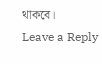থাকবে।
Leave a Reply